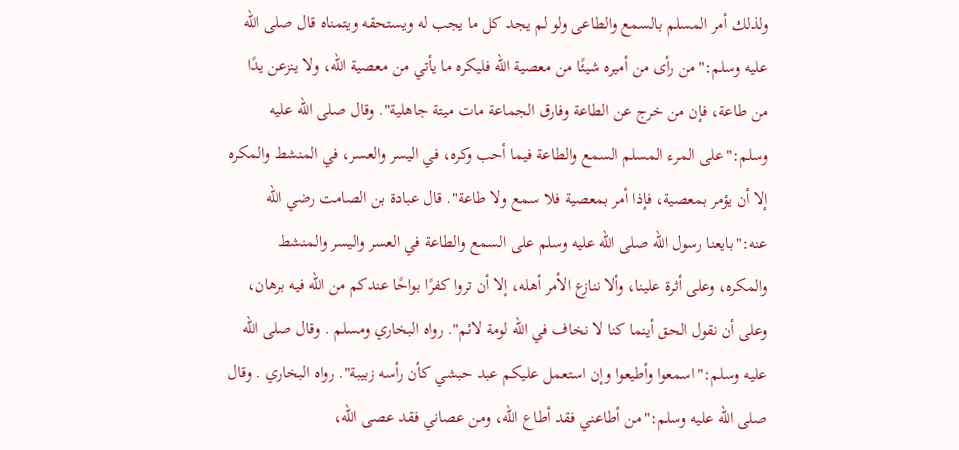ولذلك أمر المسلم بالسمع والطاعى ولو لم يجد كل ما يجب له ويستحقه ويتمناه قال صلى الله عليه وسلم:"من رأى من أميره شيئًا من معصية الله فليكره ما يأتي من معصية الله، ولا ينزعن يدًا من طاعة، فإن من خرج عن الطاعة وفارق الجماعة مات ميتة جاهلية". وقال صلى الله عليه وسلم:"على المرء المسلم السمع والطاعة فيما أحب وكره، في اليسر والعسر، في المنشط والمكره إلا أن يؤمر بمعصية، فإذا أمر بمعصية فلا سمع ولا طاعة". قال عبادة بن الصامت رضي الله عنه:"بايعنا رسول الله صلى الله عليه وسلم على السمع والطاعة في العسر واليسر والمنشط والمكره، وعلى أثرة علينا، وألا ننازع الأمر أهله، إلا أن تروا كفرًا بواحًا عندكم من الله فيه برهان، وعلى أن نقول الحق أينما كنا لا نخاف في الله لومة لائم". رواه البخاري ومسلم . وقال صلى الله عليه وسلم:"اسمعوا وأطيعوا وإن استعمل عليكم عبد حبشي كأن رأسه زبيبة". رواه البخاري . وقال صلى الله عليه وسلم:"من أطاعني فقد أطاع الله، ومن عصاني فقد عصى الله،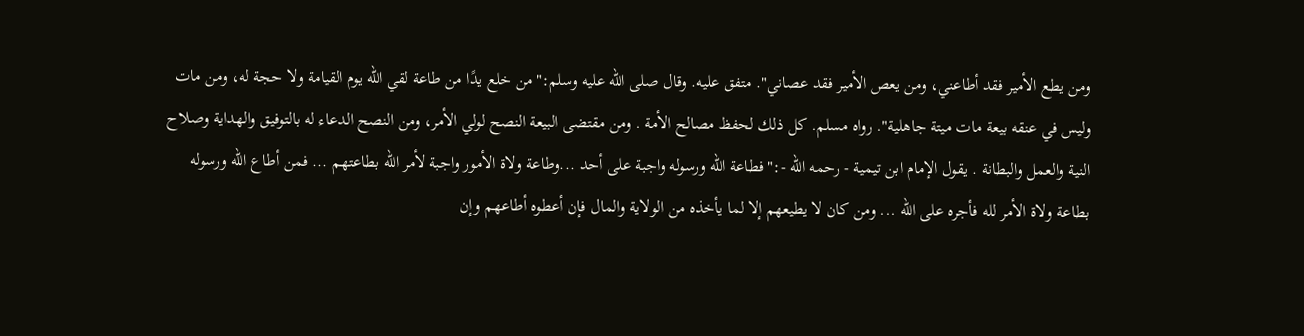ومن يطع الأمير فقد أطاعني، ومن يعص الأمير فقد عصاني". متفق عليه. وقال صلى الله عليه وسلم:"من خلع يدًا من طاعة لقي الله يوم القيامة ولا حجة له، ومن مات وليس في عنقه بيعة مات ميتة جاهلية". رواه مسلم. كل ذلك لحفظ مصالح الأمة . ومن مقتضى البيعة النصح لولي الأمر، ومن النصح الدعاء له بالتوفيق والهداية وصلاح النية والعمل والبطانة . يقول الإمام ابن تيمية - رحمه الله -:"فطاعة الله ورسوله واجبة على أحد ...وطاعة ولاة الأمور واجبة لأمر الله بطاعتهم ... فمن أطاع الله ورسوله بطاعة ولاة الأمر لله فأجره على الله ... ومن كان لا يطيعهم إلا لما يأخذه من الولاية والمال فإن أعطوه أطاعهم وإن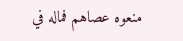منعوه عصاهم فماله في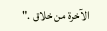الآخرة من خلاق ."